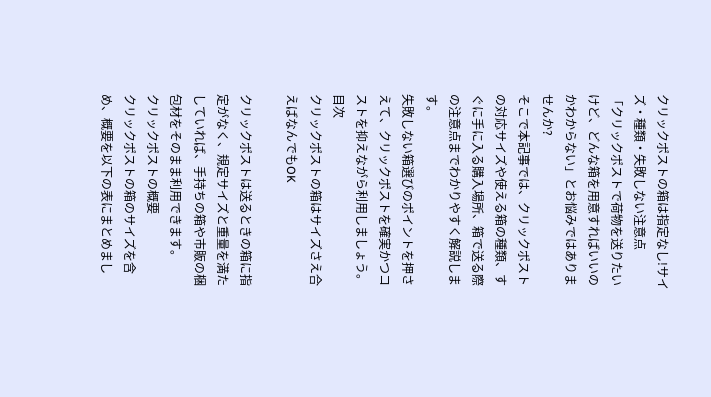クリックポストの箱は指定なし!サイズ・種類・失敗しない注意点
「クリックポストで荷物を送りたいけど、どんな箱を用意すればいいのかわからない」とお悩みではありませんか?
そこで本記事では、クリックポストの対応サイズや使える箱の種類、すぐに手に入る購入場所、箱で送る際の注意点までわかりやすく解説します。
失敗しない箱選びのポイントを押さえて、クリックポストを確実かつコストを抑えながら利用しましょう。
目次
クリックポストの箱はサイズさえ合えばなんでもOK

クリックポストは送るときの箱に指定がなく、規定サイズと重量を満たしていれば、手持ちの箱や市販の梱包材をそのまま利用できます。
クリックポストの概要
クリックポストの箱のサイズを含め、概要を以下の表にまとめまし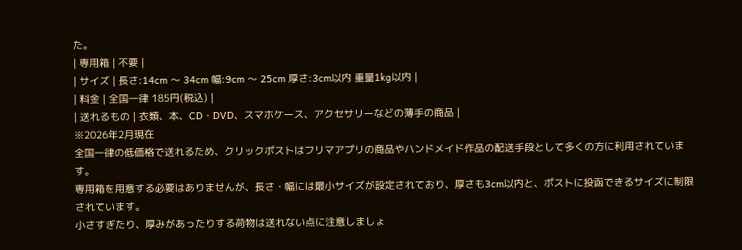た。
| 専用箱 | 不要 |
| サイズ | 長さ:14cm 〜 34cm 幅:9cm 〜 25cm 厚さ:3cm以内 重量1kg以内 |
| 料金 | 全国一律 185円(税込) |
| 送れるもの | 衣類、本、CD・DVD、スマホケース、アクセサリーなどの薄手の商品 |
※2026年2月現在
全国一律の低価格で送れるため、クリックポストはフリマアプリの商品やハンドメイド作品の配送手段として多くの方に利用されています。
専用箱を用意する必要はありませんが、長さ・幅には最小サイズが設定されており、厚さも3cm以内と、ポストに投函できるサイズに制限されています。
小さすぎたり、厚みがあったりする荷物は送れない点に注意しましょ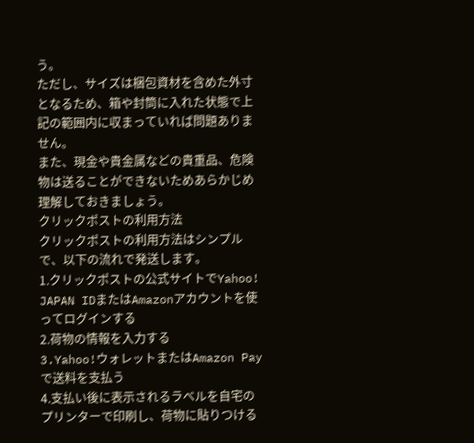う。
ただし、サイズは梱包資材を含めた外寸となるため、箱や封筒に入れた状態で上記の範囲内に収まっていれば問題ありません。
また、現金や貴金属などの貴重品、危険物は送ることができないためあらかじめ理解しておきましょう。
クリックポストの利用方法
クリックポストの利用方法はシンプルで、以下の流れで発送します。
1.クリックポストの公式サイトでYahoo! JAPAN IDまたはAmazonアカウントを使ってログインする
2.荷物の情報を入力する
3.Yahoo!ウォレットまたはAmazon Payで送料を支払う
4.支払い後に表示されるラベルを自宅のプリンターで印刷し、荷物に貼りつける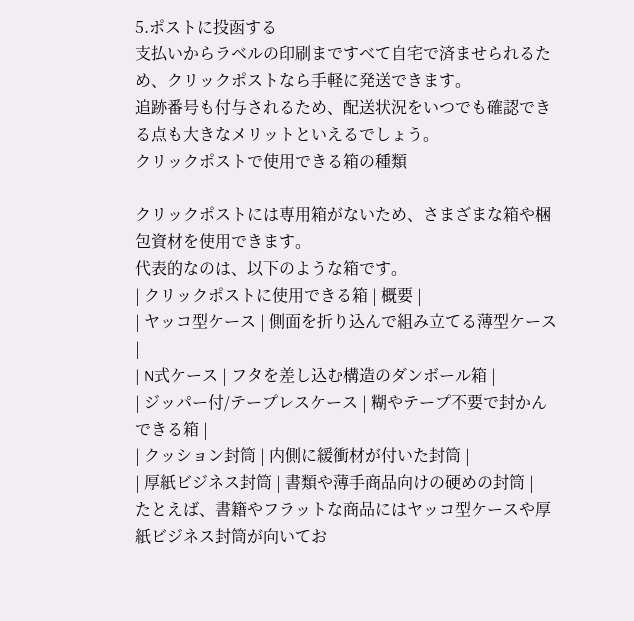5.ポストに投函する
支払いからラベルの印刷まですべて自宅で済ませられるため、クリックポストなら手軽に発送できます。
追跡番号も付与されるため、配送状況をいつでも確認できる点も大きなメリットといえるでしょう。
クリックポストで使用できる箱の種類

クリックポストには専用箱がないため、さまざまな箱や梱包資材を使用できます。
代表的なのは、以下のような箱です。
| クリックポストに使用できる箱 | 概要 |
| ヤッコ型ケース | 側面を折り込んで組み立てる薄型ケース |
| N式ケース | フタを差し込む構造のダンボール箱 |
| ジッパー付/テープレスケース | 糊やテープ不要で封かんできる箱 |
| クッション封筒 | 内側に緩衝材が付いた封筒 |
| 厚紙ビジネス封筒 | 書類や薄手商品向けの硬めの封筒 |
たとえば、書籍やフラットな商品にはヤッコ型ケースや厚紙ビジネス封筒が向いてお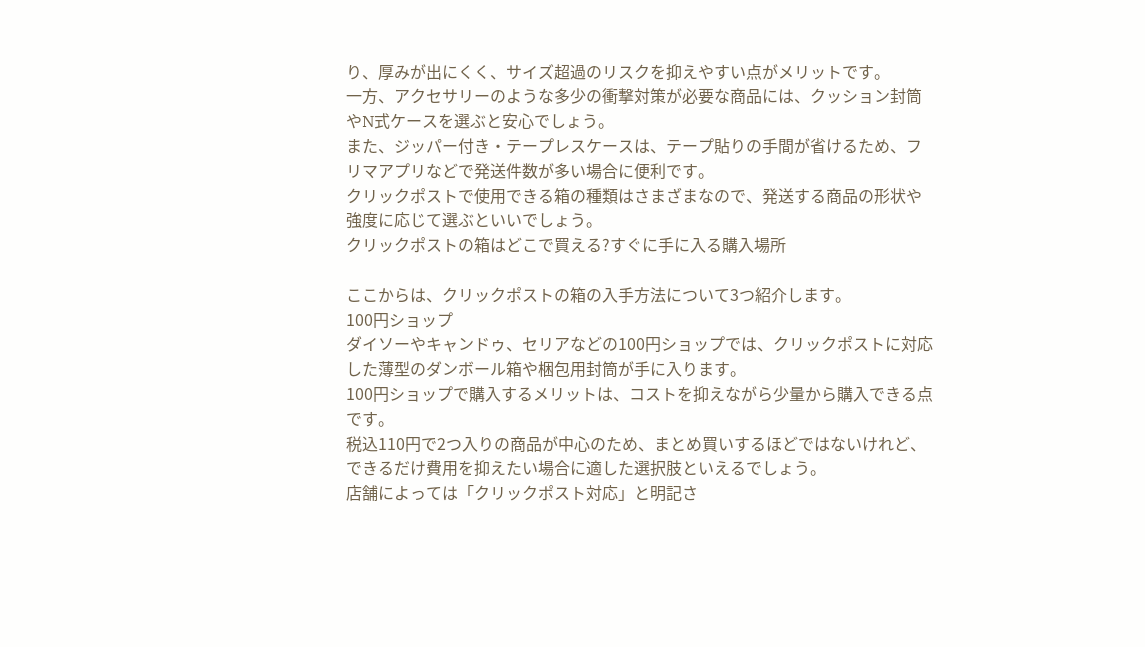り、厚みが出にくく、サイズ超過のリスクを抑えやすい点がメリットです。
一方、アクセサリーのような多少の衝撃対策が必要な商品には、クッション封筒やN式ケースを選ぶと安心でしょう。
また、ジッパー付き・テープレスケースは、テープ貼りの手間が省けるため、フリマアプリなどで発送件数が多い場合に便利です。
クリックポストで使用できる箱の種類はさまざまなので、発送する商品の形状や強度に応じて選ぶといいでしょう。
クリックポストの箱はどこで買える?すぐに手に入る購入場所

ここからは、クリックポストの箱の入手方法について3つ紹介します。
100円ショップ
ダイソーやキャンドゥ、セリアなどの100円ショップでは、クリックポストに対応した薄型のダンボール箱や梱包用封筒が手に入ります。
100円ショップで購入するメリットは、コストを抑えながら少量から購入できる点です。
税込110円で2つ入りの商品が中心のため、まとめ買いするほどではないけれど、できるだけ費用を抑えたい場合に適した選択肢といえるでしょう。
店舗によっては「クリックポスト対応」と明記さ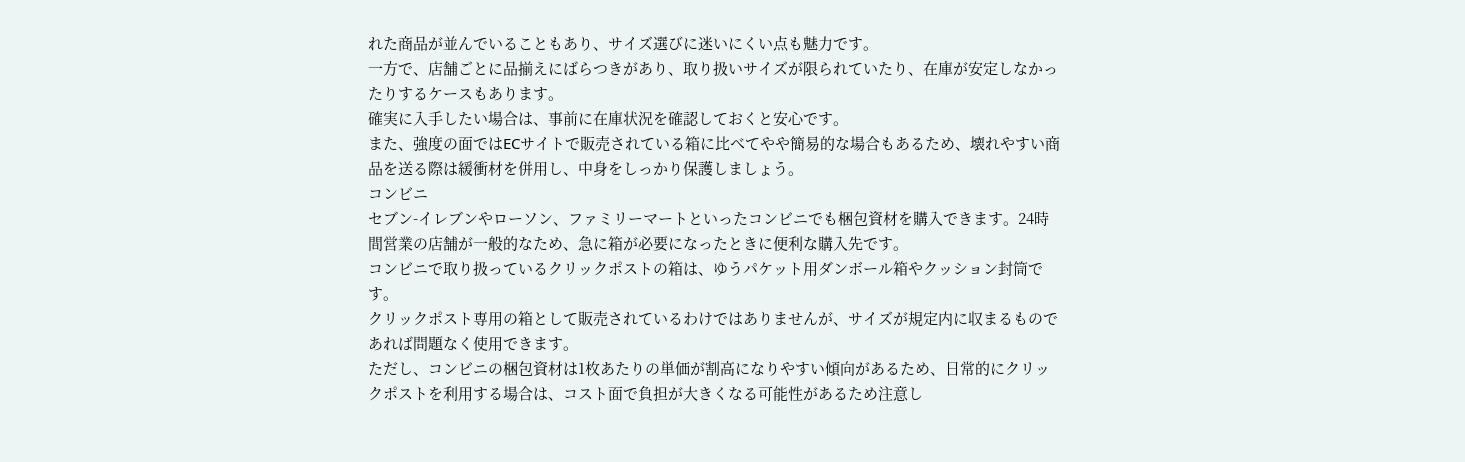れた商品が並んでいることもあり、サイズ選びに迷いにくい点も魅力です。
一方で、店舗ごとに品揃えにばらつきがあり、取り扱いサイズが限られていたり、在庫が安定しなかったりするケースもあります。
確実に入手したい場合は、事前に在庫状況を確認しておくと安心です。
また、強度の面ではECサイトで販売されている箱に比べてやや簡易的な場合もあるため、壊れやすい商品を送る際は緩衝材を併用し、中身をしっかり保護しましょう。
コンビニ
セブン-イレブンやローソン、ファミリーマートといったコンビニでも梱包資材を購入できます。24時間営業の店舗が一般的なため、急に箱が必要になったときに便利な購入先です。
コンビニで取り扱っているクリックポストの箱は、ゆうパケット用ダンボール箱やクッション封筒です。
クリックポスト専用の箱として販売されているわけではありませんが、サイズが規定内に収まるものであれば問題なく使用できます。
ただし、コンビニの梱包資材は1枚あたりの単価が割高になりやすい傾向があるため、日常的にクリックポストを利用する場合は、コスト面で負担が大きくなる可能性があるため注意し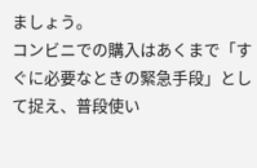ましょう。
コンビニでの購入はあくまで「すぐに必要なときの緊急手段」として捉え、普段使い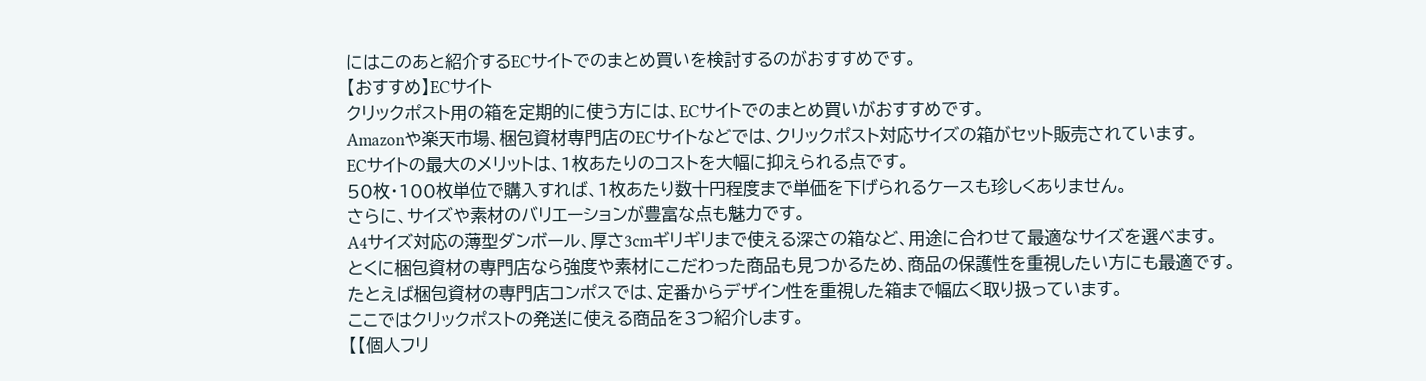にはこのあと紹介するECサイトでのまとめ買いを検討するのがおすすめです。
【おすすめ】ECサイト
クリックポスト用の箱を定期的に使う方には、ECサイトでのまとめ買いがおすすめです。
Amazonや楽天市場、梱包資材専門店のECサイトなどでは、クリックポスト対応サイズの箱がセット販売されています。
ECサイトの最大のメリットは、1枚あたりのコストを大幅に抑えられる点です。
50枚・100枚単位で購入すれば、1枚あたり数十円程度まで単価を下げられるケースも珍しくありません。
さらに、サイズや素材のバリエーションが豊富な点も魅力です。
A4サイズ対応の薄型ダンボール、厚さ3cmギリギリまで使える深さの箱など、用途に合わせて最適なサイズを選べます。
とくに梱包資材の専門店なら強度や素材にこだわった商品も見つかるため、商品の保護性を重視したい方にも最適です。
たとえば梱包資材の専門店コンポスでは、定番からデザイン性を重視した箱まで幅広く取り扱っています。
ここではクリックポストの発送に使える商品を3つ紹介します。
【【個人フリ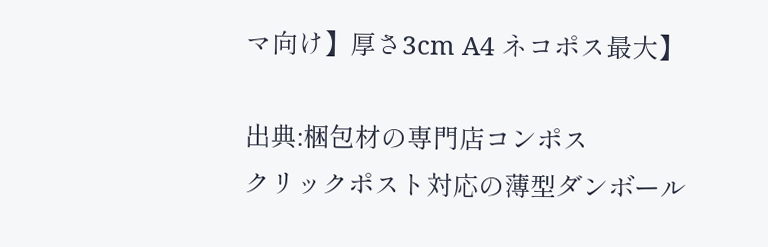マ向け】厚さ3cm A4 ネコポス最大】

出典:梱包材の専門店コンポス
クリックポスト対応の薄型ダンボール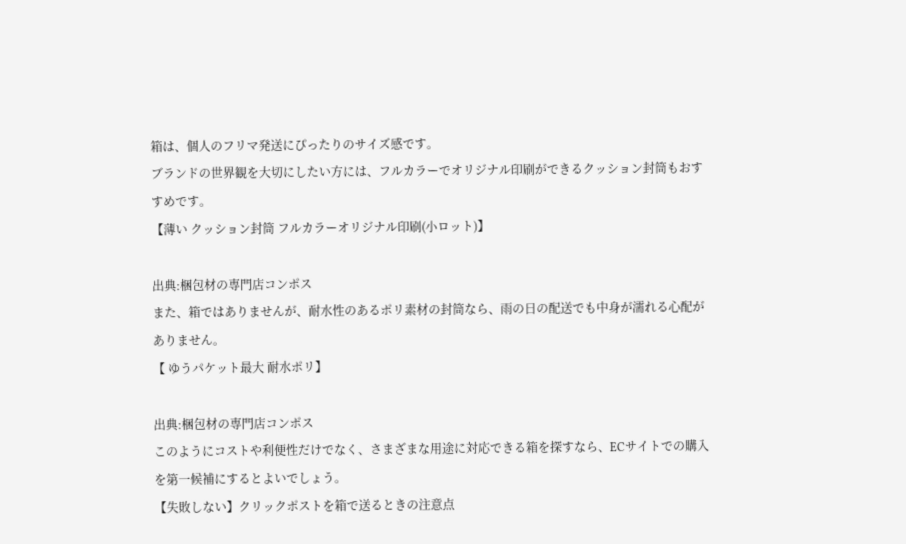箱は、個人のフリマ発送にぴったりのサイズ感です。
ブランドの世界観を大切にしたい方には、フルカラーでオリジナル印刷ができるクッション封筒もおすすめです。
【薄い クッション封筒 フルカラーオリジナル印刷(小ロット)】

出典:梱包材の専門店コンポス
また、箱ではありませんが、耐水性のあるポリ素材の封筒なら、雨の日の配送でも中身が濡れる心配がありません。
【 ゆうパケット最大 耐水ポリ】

出典:梱包材の専門店コンポス
このようにコストや利便性だけでなく、さまざまな用途に対応できる箱を探すなら、ECサイトでの購入を第一候補にするとよいでしょう。
【失敗しない】クリックポストを箱で送るときの注意点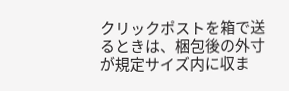クリックポストを箱で送るときは、梱包後の外寸が規定サイズ内に収ま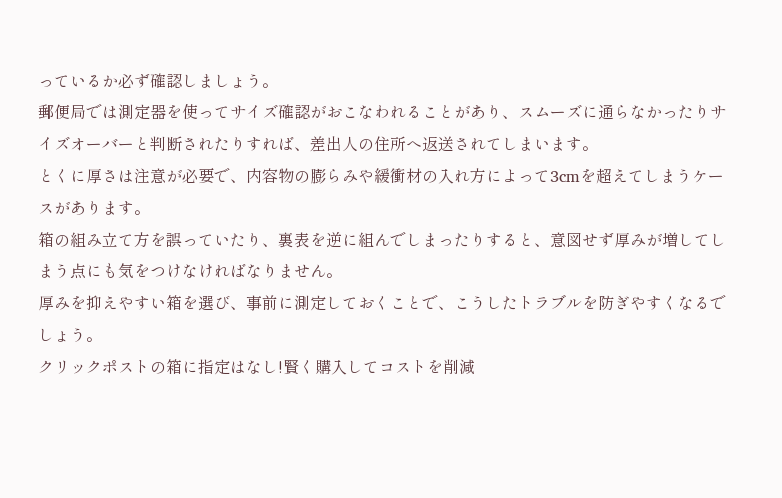っているか必ず確認しましょう。
郵便局では測定器を使ってサイズ確認がおこなわれることがあり、スムーズに通らなかったりサイズオーバーと判断されたりすれば、差出人の住所へ返送されてしまいます。
とくに厚さは注意が必要で、内容物の膨らみや緩衝材の入れ方によって3cmを超えてしまうケースがあります。
箱の組み立て方を誤っていたり、裏表を逆に組んでしまったりすると、意図せず厚みが増してしまう点にも気をつけなければなりません。
厚みを抑えやすい箱を選び、事前に測定しておくことで、こうしたトラブルを防ぎやすくなるでしょう。
クリックポストの箱に指定はなし!賢く購入してコストを削減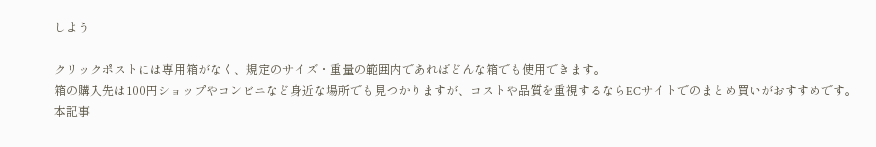しよう

クリックポストには専用箱がなく、規定のサイズ・重量の範囲内であればどんな箱でも使用できます。
箱の購入先は100円ショップやコンビニなど身近な場所でも見つかりますが、コストや品質を重視するならECサイトでのまとめ買いがおすすめです。
本記事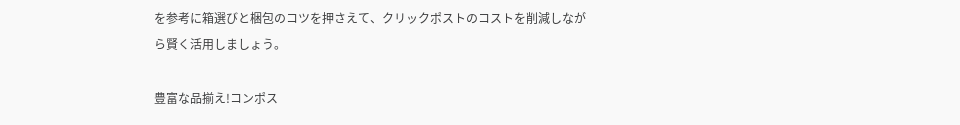を参考に箱選びと梱包のコツを押さえて、クリックポストのコストを削減しながら賢く活用しましょう。

豊富な品揃え!コンポス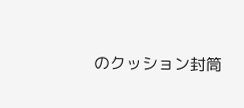のクッション封筒